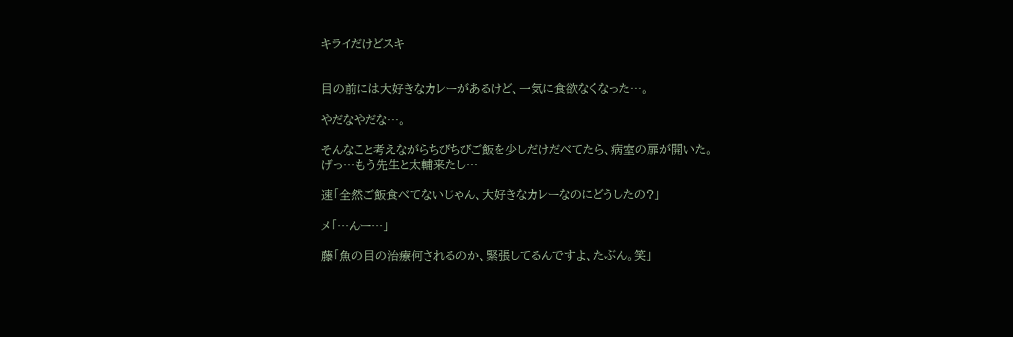キライだけどスキ


目の前には大好きなカレーがあるけど、一気に食欲なくなった…。

やだなやだな…。

そんなこと考えながらちびちびご飯を少しだけだべてたら、病室の扉が開いた。
げっ…もう先生と太輔来たし…

速「全然ご飯食べてないじゃん、大好きなカレーなのにどうしたの?」

メ「…んー…」

藤「魚の目の治療何されるのか、緊張してるんですよ、たぶん。笑」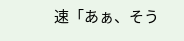速「あぁ、そう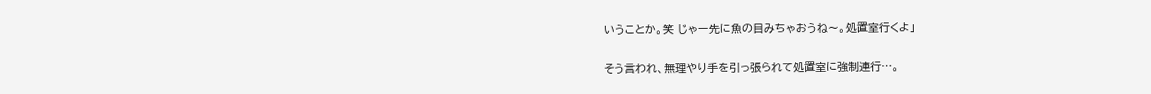いうことか。笑 じゃー先に魚の目みちゃおうね〜。処置室行くよ」

そう言われ、無理やり手を引っ張られて処置室に強制連行…。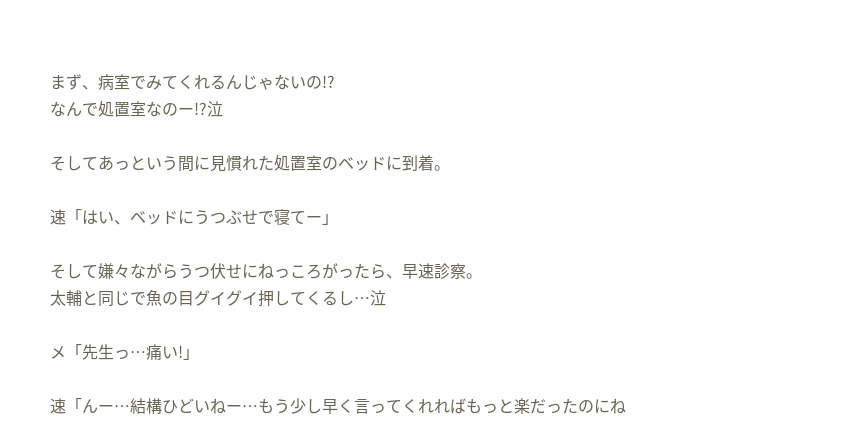まず、病室でみてくれるんじゃないの!?
なんで処置室なのー!?泣

そしてあっという間に見慣れた処置室のベッドに到着。

速「はい、ベッドにうつぶせで寝てー」

そして嫌々ながらうつ伏せにねっころがったら、早速診察。
太輔と同じで魚の目グイグイ押してくるし…泣

メ「先生っ…痛い!」

速「んー…結構ひどいねー…もう少し早く言ってくれればもっと楽だったのにね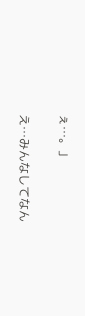ぇ…。」

え…みんなしてなん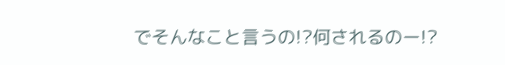でそんなこと言うの!?何されるのー!?